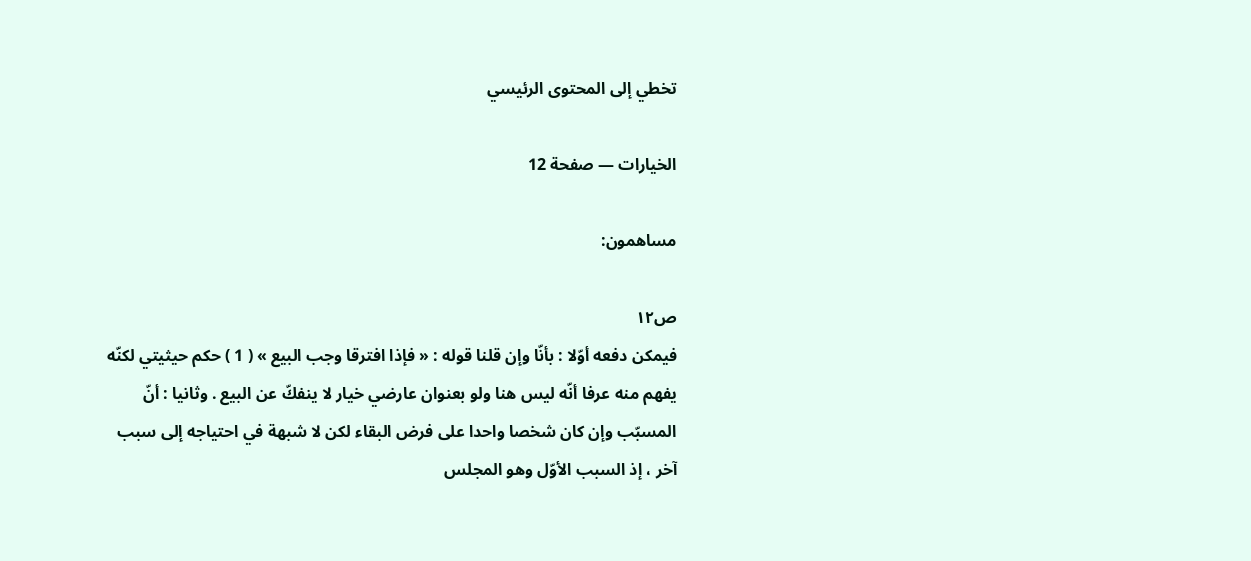تخطي إلى المحتوى الرئيسي

الخيارات — صفحة 12

مساهمون:

ص١٢
فيمكن دفعه أوّلا : بأنّا وإن قلنا قوله : « فإذا افترقا وجب البيع » ( 1 ) حكم حيثيتي لكنّه يفهم منه عرفا أنّه ليس هنا ولو بعنوان عارضي خيار لا ينفكّ عن البيع . وثانيا : أنّ المسبّب وإن كان شخصا واحدا على فرض البقاء لكن لا شبهة في احتياجه إلى سبب آخر ، إذ السبب الأوّل وهو المجلس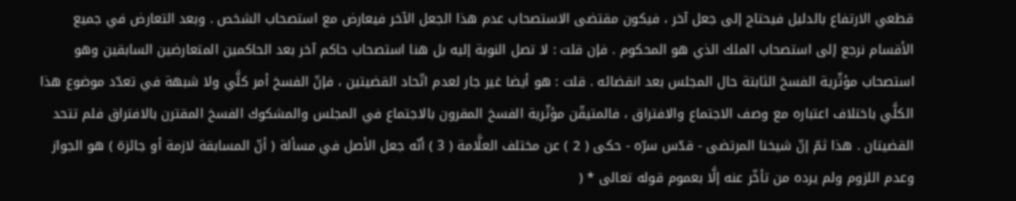قطعي الارتفاع بالدليل فيحتاج إلى جعل آخر ، فيكون مقتضى الاستصحاب عدم هذا الجعل الآخر فيعارض مع استصحاب الشخص . وبعد التعارض في جميع الأقسام نرجع إلى استصحاب الملك الذي هو المحكوم . فإن قلت : لا تصل النوبة إليه بل هنا استصحاب حاكم آخر بعد الحاكمين المتعارضين السابقين وهو استصحاب مؤثّرية الفسخ الثابتة حال المجلس بعد انقضائه . قلت : هو أيضا غير جار لعدم اتّحاد القضيتين ، فإنّ الفسخ أمر كلَّي ولا شبهة في تعدّد موضوع هذا الكلَّي باختلاف اعتباره مع وصف الاجتماع والافتراق ، فالمتيقّن مؤثّرية الفسخ المقرون بالاجتماع في المجلس والمشكوك الفسخ المقترن بالافتراق فلم تتحد القضيتان . هذا ثمّ إنّ شيخنا المرتضى - قدّس سرّه - حكى ( 2 ) عن مختلف العلَّامة ( 3 ) أنّه جعل الأصل في مسألة ( أنّ المسابقة لازمة أو جائزة ) هو الجواز وعدم اللزوم ولم يرده من تأخّر عنه إلَّا بعموم قوله تعالى * (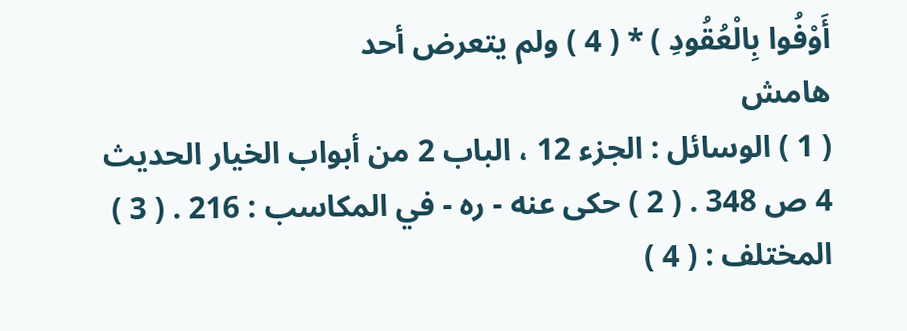أَوْفُوا بِالْعُقُودِ ) * ( 4 ) ولم يتعرض أحد
هامش
( 1 ) الوسائل : الجزء 12 ، الباب 2 من أبواب الخيار الحديث 4 ص 348 . ( 2 ) حكى عنه - ره - في المكاسب : 216 . ( 3 ) المختلف : ( 4 )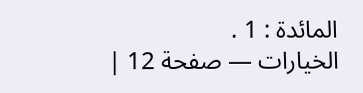المائدة : 1 .
الخيارات — صفحة 12 |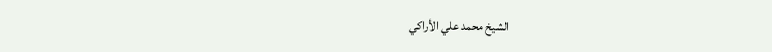الشيخ محمد علي الأراكي